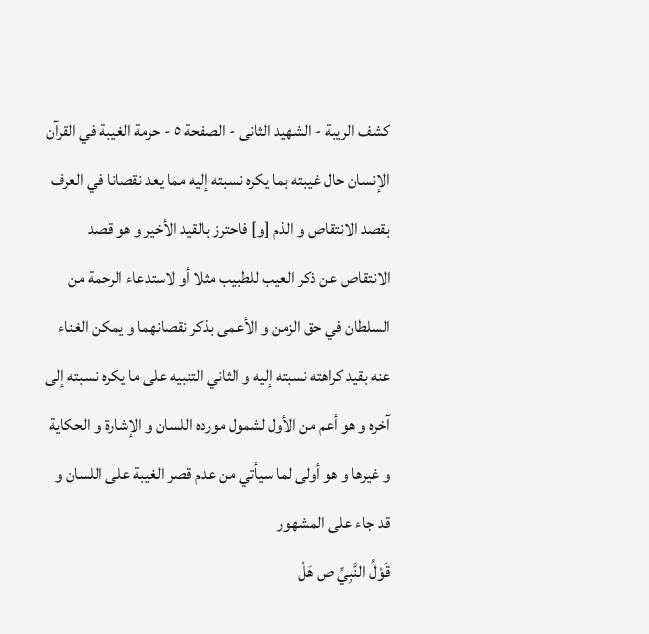كشف الريبة - الشهيد الثانى - الصفحة ٥ - حرمة الغيبة في القرآن
الإنسان حال غيبته بما يكره نسبته إليه مما يعد نقصانا في العرف بقصد الانتقاص و الذم [و] فاحترز بالقيد الأخير و هو قصد الانتقاص عن ذكر العيب للطبيب مثلا أو لاستدعاء الرحمة من السلطان في حق الزمن و الأعمى بذكر نقصانهما و يمكن الغناء عنه بقيد كراهته نسبته إليه و الثاني التنبيه على ما يكره نسبته إلى آخره و هو أعم من الأول لشمول مورده اللسان و الإشارة و الحكاية و غيرها و هو أولى لما سيأتي من عدم قصر الغيبة على اللسان و قد جاء على المشهور
قَوْلُ النَّبِيِّ ص هَلْ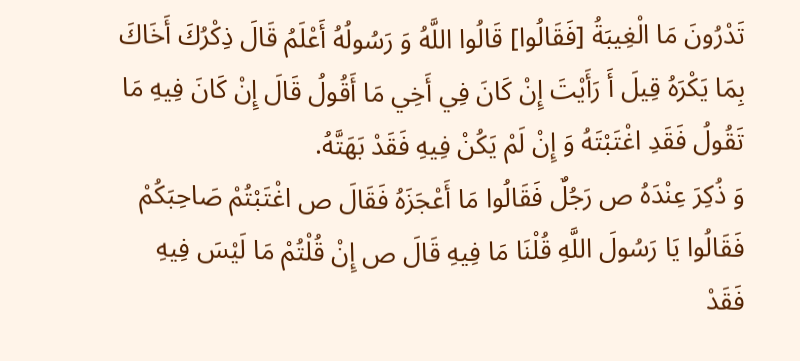تَدْرُونَ مَا الْغِيبَةُ [فَقَالُوا] قَالُوا اللَّهُ وَ رَسُولُهُ أَعْلَمُ قَالَ ذِكْرُكَ أَخَاكَ بِمَا يَكْرَهُ قِيلَ أَ رَأَيْتَ إِنْ كَانَ فِي أَخِي مَا أَقُولُ قَالَ إِنْ كَانَ فِيهِ مَا تَقُولُ فَقَدِ اغْتَبْتَهُ وَ إِنْ لَمْ يَكُنْ فِيهِ فَقَدْ بَهَتَّهُ.
وَ ذُكِرَ عِنْدَهُ ص رَجُلٌ فَقَالُوا مَا أَعْجَزَهُ فَقَالَ ص اغْتَبْتُمْ صَاحِبَكُمْ فَقَالُوا يَا رَسُولَ اللَّهِ قُلْنَا مَا فِيهِ قَالَ ص إِنْ قُلْتُمْ مَا لَيْسَ فِيهِ فَقَدْ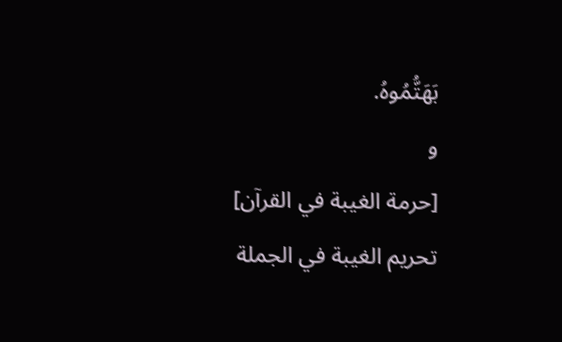بَهَتُّمُوهُ.
و
[حرمة الغيبة في القرآن]
تحريم الغيبة في الجملة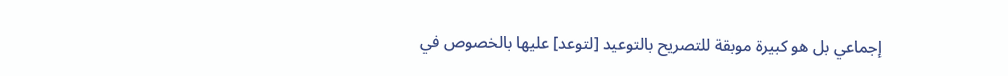إجماعي بل هو كبيرة موبقة للتصريح بالتوعيد [لتوعد] عليها بالخصوص في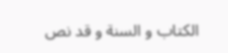الكتاب و السنة و قد نص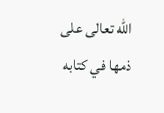الله تعالى على ذمها في كتابه